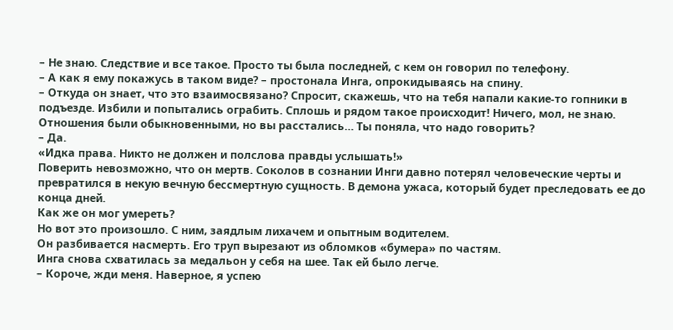– Не знаю. Следствие и все такое. Просто ты была последней, с кем он говорил по телефону.
– А как я ему покажусь в таком виде? – простонала Инга, опрокидываясь на спину.
– Откуда он знает, что это взаимосвязано? Спросит, скажешь, что на тебя напали какие-то гопники в подъезде. Избили и попытались ограбить. Сплошь и рядом такое происходит! Ничего, мол, не знаю. Отношения были обыкновенными, но вы расстались… Ты поняла, что надо говорить?
– Да.
«Идка права. Никто не должен и полслова правды услышать!»
Поверить невозможно, что он мертв. Соколов в сознании Инги давно потерял человеческие черты и превратился в некую вечную бессмертную сущность. В демона ужаса, который будет преследовать ее до конца дней.
Как же он мог умереть?
Но вот это произошло. С ним, заядлым лихачем и опытным водителем.
Он разбивается насмерть. Его труп вырезают из обломков «бумера» по частям.
Инга снова схватилась за медальон у себя на шее. Так ей было легче.
– Короче, жди меня. Наверное, я успею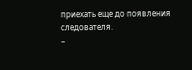приехать еще до появления следователя.
–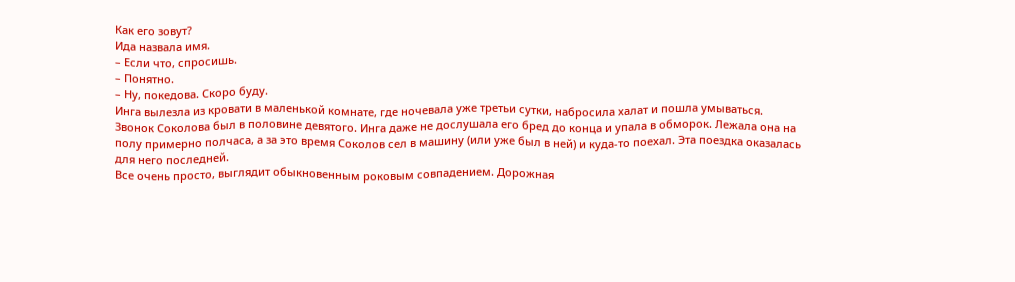Как его зовут?
Ида назвала имя.
– Если что, спросишь.
– Понятно.
– Ну, покедова. Скоро буду.
Инга вылезла из кровати в маленькой комнате, где ночевала уже третьи сутки, набросила халат и пошла умываться.
Звонок Соколова был в половине девятого. Инга даже не дослушала его бред до конца и упала в обморок. Лежала она на полу примерно полчаса, а за это время Соколов сел в машину (или уже был в ней) и куда-то поехал. Эта поездка оказалась для него последней.
Все очень просто, выглядит обыкновенным роковым совпадением. Дорожная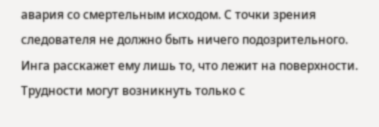авария со смертельным исходом. С точки зрения следователя не должно быть ничего подозрительного. Инга расскажет ему лишь то, что лежит на поверхности. Трудности могут возникнуть только с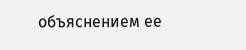объяснением ее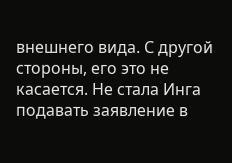внешнего вида. С другой стороны, его это не касается. Не стала Инга подавать заявление в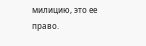милицию, это ее право.